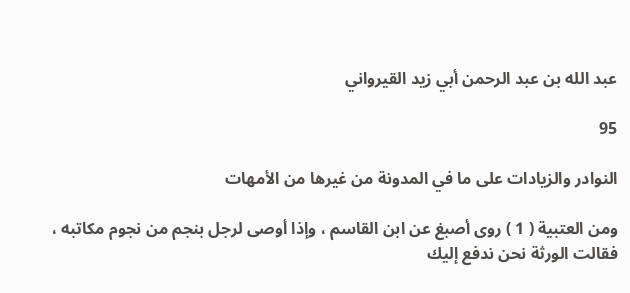عبد الله بن عبد الرحمن أبي زيد القيرواني

95

النوادر والزيادات على ما في المدونة من غيرها من الأمهات

ومن العتبية ( 1 ) روى أصبغ عن ابن القاسم ، وإذا أوصى لرجل بنجم من نجوم مكاتبه ، فقالت الورثة نحن ندفع إليك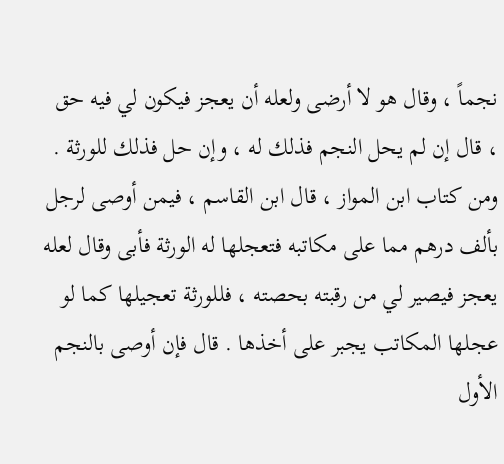نجماً ، وقال هو لا أرضى ولعله أن يعجز فيكون لي فيه حق ، قال إن لم يحل النجم فذلك له ، وإن حل فذلك للورثة . ومن كتاب ابن المواز ، قال ابن القاسم ، فيمن أوصى لرجل بألف درهم مما على مكاتبه فتعجلها له الورثة فأبى وقال لعله يعجز فيصير لي من رقبته بحصته ، فللورثة تعجيلها كما لو عجلها المكاتب يجبر على أخذها . قال فإن أوصى بالنجم الأول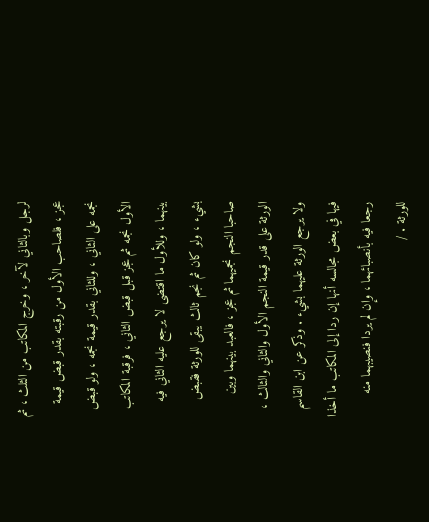لرجل وبالثاني لآخر ، وخرج المكاتب من الثلث ، ثم عجز ، فلصاحب الأول من رقبته بقدر قبض قيمة نجمه على الثاني ، وللثاني بقدر قيمة نجمه ، ولو قبض الأول نجمه ثم عجز قبل قبض الثاني ، فرقبة المكاتب بينهما ، وللأول ما اقتضى لا يرجع عليه الثاني فيه بشيء ، ولو كان ثم نجم ثالث يبقى للورثة فقبض صاحبا النجم نجميهما ثم عجز ، فالعبد بينهما وبين الورثة على قدر قيمة النجم الأول والثاني والثالث ، ولا يرجع الورثة عليهما بشيء . وذكر عن ابن القاسم فيها في بعض مجالسه أنها إن ردا إلى المكاتب ما أخذا رجعا فيه بأنصبائهما ، وإن لم يردا فنصيبهما منه للورثة . /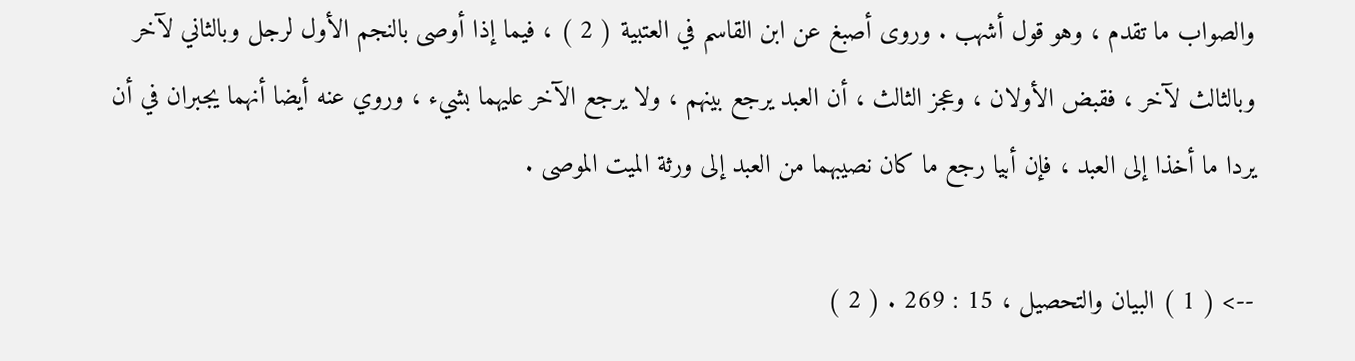والصواب ما تقدم ، وهو قول أشهب . وروى أصبغ عن ابن القاسم في العتبية ( 2 ) ، فيما إذا أوصى بالنجم الأول لرجل وبالثاني لآخر وبالثالث لآخر ، فقبض الأولان ، وعجز الثالث ، أن العبد يرجع بينهم ، ولا يرجع الآخر عليهما بشيء ، وروي عنه أيضا أنهما يجبران في أن يردا ما أخذا إلى العبد ، فإن أبيا رجع ما كان نصيبهما من العبد إلى ورثة الميت الموصى .

--> ( 1 ) البيان والتحصيل ، 15 : 269 . ( 2 )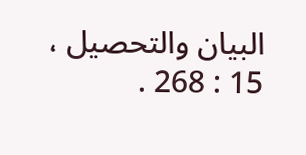البيان والتحصيل ، 15 : 268 .